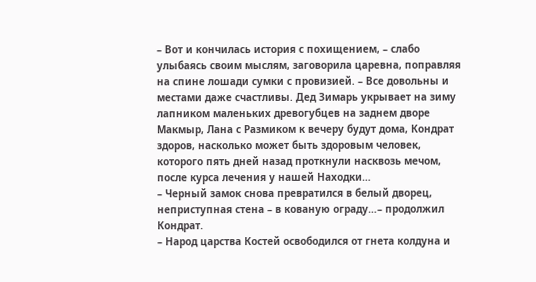– Вот и кончилась история с похищением, – слабо улыбаясь своим мыслям, заговорила царевна, поправляя на спине лошади сумки с провизией. – Все довольны и местами даже счастливы. Дед Зимарь укрывает на зиму лапником маленьких древогубцев на заднем дворе Макмыр, Лана с Размиком к вечеру будут дома, Кондрат здоров, насколько может быть здоровым человек, которого пять дней назад проткнули насквозь мечом, после курса лечения у нашей Находки…
– Черный замок снова превратился в белый дворец, неприступная стена – в кованую ограду…– продолжил Кондрат.
– Народ царства Костей освободился от гнета колдуна и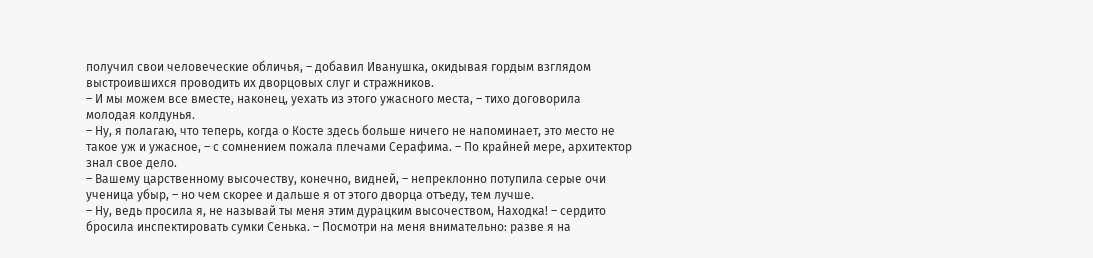получил свои человеческие обличья, – добавил Иванушка, окидывая гордым взглядом выстроившихся проводить их дворцовых слуг и стражников.
– И мы можем все вместе, наконец, уехать из этого ужасного места, – тихо договорила молодая колдунья.
– Ну, я полагаю, что теперь, когда о Косте здесь больше ничего не напоминает, это место не такое уж и ужасное, – с сомнением пожала плечами Серафима. – По крайней мере, архитектор знал свое дело.
– Вашему царственному высочеству, конечно, видней, – непреклонно потупила серые очи ученица убыр, – но чем скорее и дальше я от этого дворца отъеду, тем лучше.
– Ну, ведь просила я, не называй ты меня этим дурацким высочеством, Находка! – сердито бросила инспектировать сумки Сенька. – Посмотри на меня внимательно: разве я на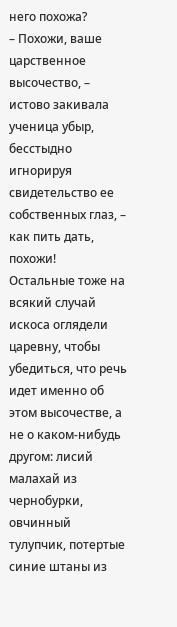него похожа?
– Похожи, ваше царственное высочество, – истово закивала ученица убыр, бесстыдно игнорируя свидетельство ее собственных глаз, – как пить дать, похожи!
Остальные тоже на всякий случай искоса оглядели царевну, чтобы убедиться, что речь идет именно об этом высочестве, а не о каком-нибудь другом: лисий малахай из чернобурки, овчинный тулупчик, потертые синие штаны из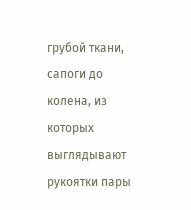грубой ткани, сапоги до колена, из которых выглядывают рукоятки пары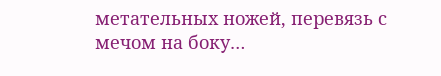метательных ножей, перевязь с мечом на боку…